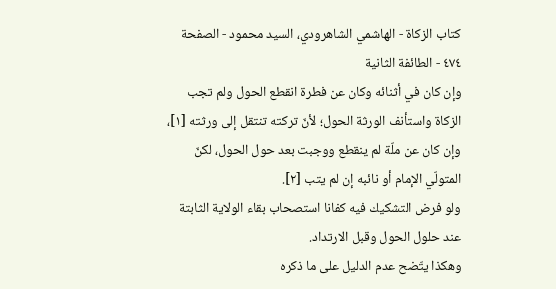كتاب الزكاة - الهاشمي الشاهرودي، السيد محمود - الصفحة ٤٧٤ - الطائفة الثانية
وإن كان في أثنائه وكان عن فطرة انقطع الحول ولم تجب الزكاة واستأنف الورثة الحول؛ لأنّ تركته تنتقل إلى ورثته [١]، وإن كان عن ملّة لم ينقطع ووجبت بعد حول الحول، لكنّ المتولّي الإمام أو نائبه إن لم يتب [٢].
ولو فرض التشكيك فيه كفانا استصحاب بقاء الولاية الثابتة عند حلول الحول وقبل الارتداد.
وهكذا يتّضح عدم الدليل على ما ذكره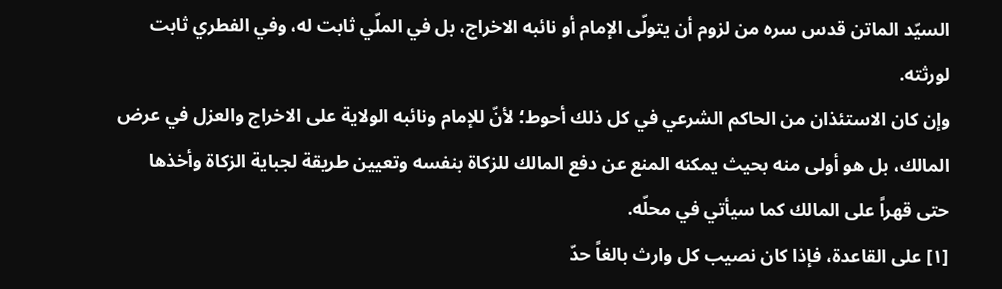السيّد الماتن قدس سره من لزوم أن يتولّى الإمام أو نائبه الاخراج، بل في الملّي ثابت له، وفي الفطري ثابت لورثته.
وإن كان الاستئذان من الحاكم الشرعي في كل ذلك أحوط؛ لأنّ للإمام ونائبه الولاية على الاخراج والعزل في عرض المالك، بل هو أولى منه بحيث يمكنه المنع عن دفع المالك للزكاة بنفسه وتعيين طريقة لجباية الزكاة وأخذها حتى قهراً على المالك كما سيأتي في محلّه.
[١] على القاعدة، فإذا كان نصيب كل وارث بالغاً حدّ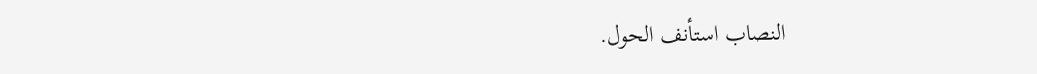النصاب استأنف الحول.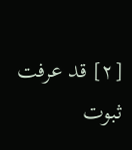[٢] قد عرفت ثبوت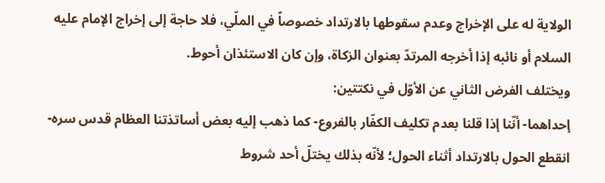الولاية له على الإخراج وعدم سقوطها بالارتداد خصوصاً في الملّي، فلا حاجة إلى إخراج الإمام عليه السلام أو نائبه إذا أخرجه المرتدّ بعنوان الزكاة، وإن كان الاستئذان أحوط.
ويختلف الفرض الثاني عن الأوّل في نكتتين:
إحداهما- أنّنا إذا قلنا بعدم تكليف الكفّار بالفروع- كما ذهب إليه بعض أساتذتنا العظام قدس سره- انقطع الحول بالارتداد أثناء الحول؛ لأنّه بذلك يختلّ أحد شروط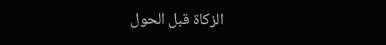الزكاة قبل الحول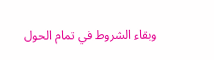وبقاء الشروط في تمام الحول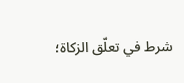شرط في تعلّق الزكاة؛